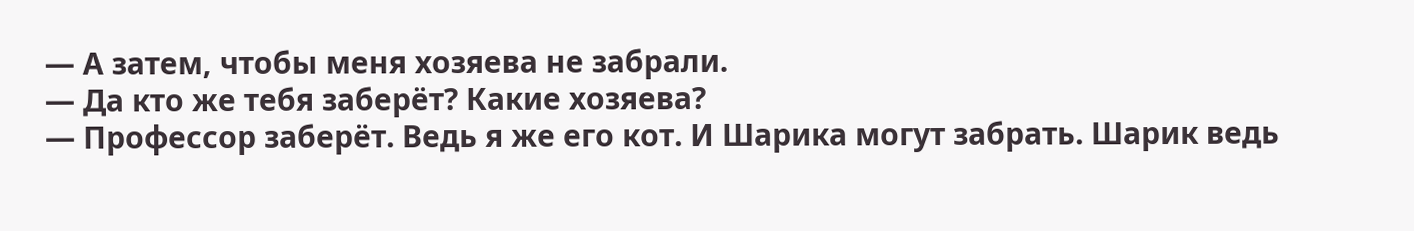— А затем, чтобы меня хозяева не забрали.
— Да кто же тебя заберёт? Какие хозяева?
— Профессор заберёт. Ведь я же его кот. И Шарика могут забрать. Шарик ведь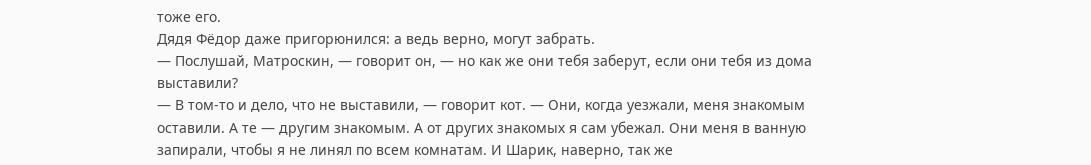тоже его.
Дядя Фёдор даже пригорюнился: а ведь верно, могут забрать.
— Послушай, Матроскин, — говорит он, — но как же они тебя заберут, если они тебя из дома выставили?
— В том-то и дело, что не выставили, — говорит кот. — Они, когда уезжали, меня знакомым оставили. А те — другим знакомым. А от других знакомых я сам убежал. Они меня в ванную запирали, чтобы я не линял по всем комнатам. И Шарик, наверно, так же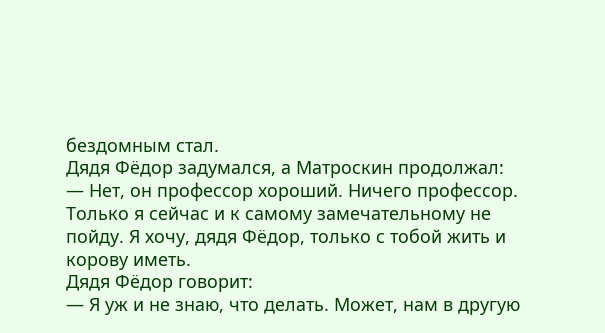бездомным стал.
Дядя Фёдор задумался, а Матроскин продолжал:
— Нет, он профессор хороший. Ничего профессор. Только я сейчас и к самому замечательному не пойду. Я хочу, дядя Фёдор, только с тобой жить и корову иметь.
Дядя Фёдор говорит:
— Я уж и не знаю, что делать. Может, нам в другую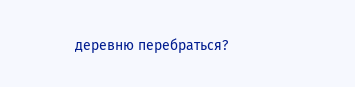деревню перебраться?